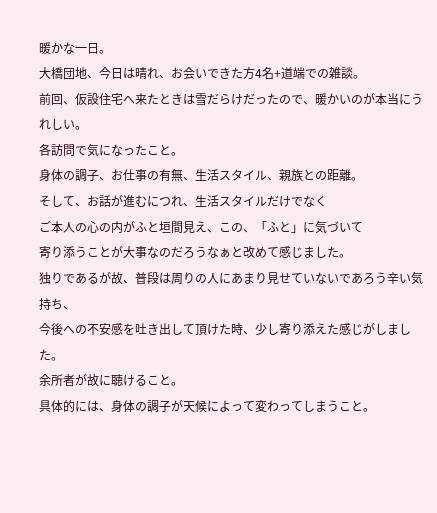暖かな一日。
大橋団地、今日は晴れ、お会いできた方4名+道端での雑談。
前回、仮設住宅へ来たときは雪だらけだったので、暖かいのが本当にうれしい。
各訪問で気になったこと。
身体の調子、お仕事の有無、生活スタイル、親族との距離。
そして、お話が進むにつれ、生活スタイルだけでなく
ご本人の心の内がふと垣間見え、この、「ふと」に気づいて
寄り添うことが大事なのだろうなぁと改めて感じました。
独りであるが故、普段は周りの人にあまり見せていないであろう辛い気持ち、
今後への不安感を吐き出して頂けた時、少し寄り添えた感じがしました。
余所者が故に聴けること。
具体的には、身体の調子が天候によって変わってしまうこと。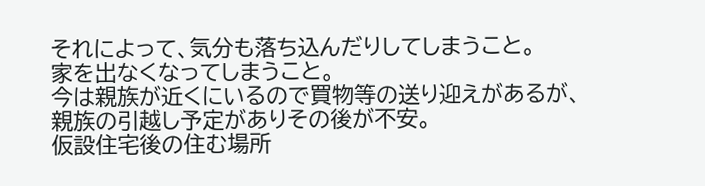それによって、気分も落ち込んだりしてしまうこと。
家を出なくなってしまうこと。
今は親族が近くにいるので買物等の送り迎えがあるが、
親族の引越し予定がありその後が不安。
仮設住宅後の住む場所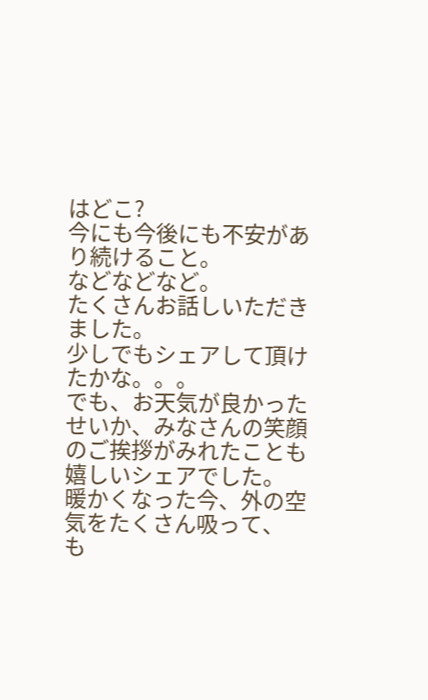はどこ?
今にも今後にも不安があり続けること。
などなどなど。
たくさんお話しいただきました。
少しでもシェアして頂けたかな。。。
でも、お天気が良かったせいか、みなさんの笑顔のご挨拶がみれたことも
嬉しいシェアでした。
暖かくなった今、外の空気をたくさん吸って、
も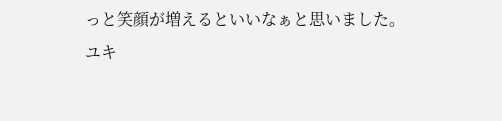っと笑顔が増えるといいなぁと思いました。
ユキ